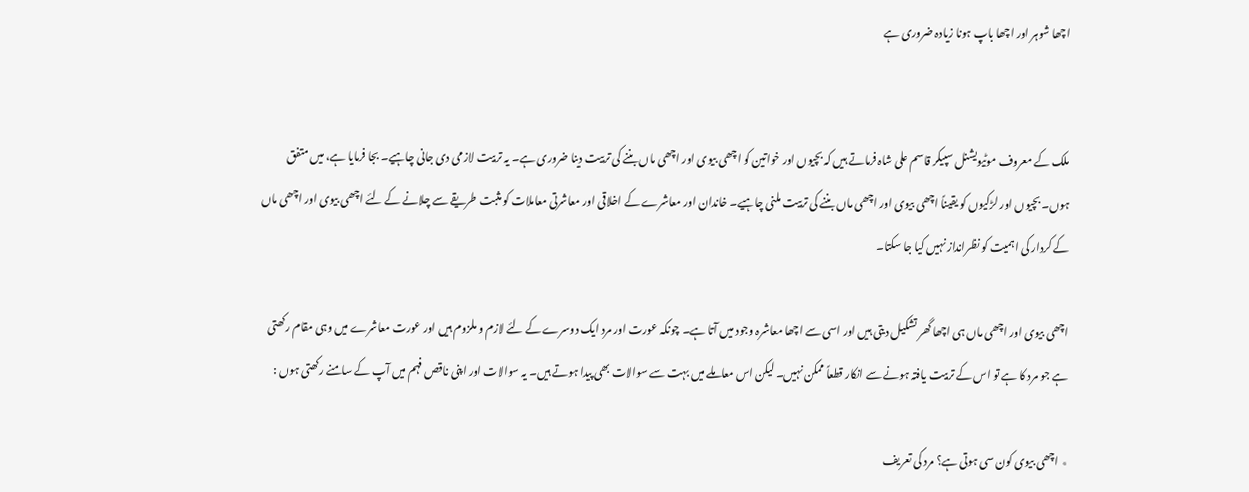اچھا شوہر اور اچھا باپ ہونا زیادہ ضروری ہے


ملک کے معروف موٹیویشنل سپیکر قاسم علی شاہ فرماتے ہیں کہ بچیوں اور خواتین کو اچھی بیوی اور اچھی ماں بننے کی تربیت دینا ضروری ہے۔ یہ تربیت لازمی دی جانی چاہیے۔ بجا فرمایا ہے، میں متفق ہوں۔ بچیوں اور لڑکیوں کو یقیناً اچھی بیوی اور اچھی ماں بننے کی تربیت ملنی چاہیے۔ خاندان اور معاشرے کے اخلاقی اور معاشرتی معاملات کو مثبت طریقے سے چلانے کے لئے اچھی بیوی اور اچھی ماں کے کردار کی اہمیت کو نظرانداز نہیں کیا جا سکتا۔

اچھی بیوی اور اچھی ماں ہی اچھا گھر تشکیل دیتی ہیں اور اسی سے اچھا معاشرہ وجود میں آتا ہے۔ چونکہ عورت اور مرد ایک دوسرے کے لئے لازم و ملزوم ہیں اور عورت معاشرے میں وہی مقام رکھتی ہے جو مرد کا ہے تو اس کے تربیت یافتہ ہونے سے انکار قطعاً ممکن نہیں۔ لیکن اس معاملے میں بہت سے سوالات بھی پیدا ہوتے ہیں۔ یہ سوالات اور اپنی ناقص فہم میں آپ کے سامنے رکھتی ہوں :

٭ اچھی بیوی کون سی ہوتی ہے؟ مرد کی تعریف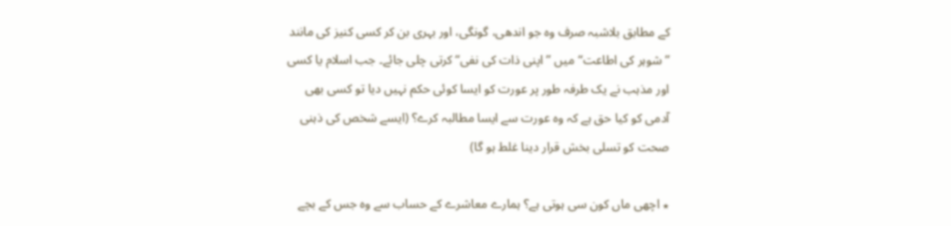کے مطابق بلاشبہ صرف وہ جو اندھی، گونگی، اور بہری بن کر کسی کنیز کی مانند ”شوہر کی اطاعت“ میں ”اپنی ذات کی نفی“ کرتی چلی جائے۔ جب اسلام یا کسی اور مذہب نے یک طرفہ طور پر عورت کو ایسا کوئی حکم نہیں دیا تو کسی بھی آدمی کو کیا حق ہے کہ وہ عورت سے ایسا مطالبہ کرے؟ (ایسے شخص کی ذہنی صحت کو تسلی بخش قرار دینا غلط ہو گا)

٭ اچھی ماں کون سی ہوتی ہے؟ ہمارے معاشرے کے حساب سے وہ جس کے بچے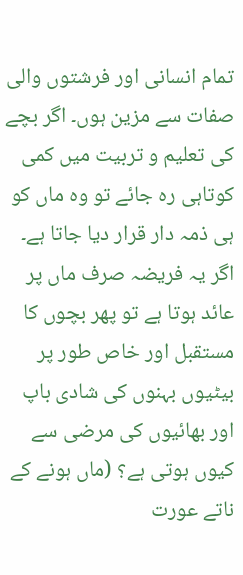تمام انسانی اور فرشتوں والی صفات سے مزین ہوں۔ اگر بچے کی تعلیم و تربیت میں کمی کوتاہی رہ جائے تو وہ ماں کو ہی ذمہ دار قرار دیا جاتا ہے۔ اگر یہ فریضہ صرف ماں پر عائد ہوتا ہے تو پھر بچوں کا مستقبل اور خاص طور پر بیٹیوں بہنوں کی شادی باپ اور بھائیوں کی مرضی سے کیوں ہوتی ہے؟ (ماں ہونے کے ناتے عورت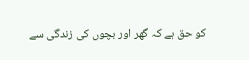کو حق ہے کہ گھر اور بچوں کی زندگی سے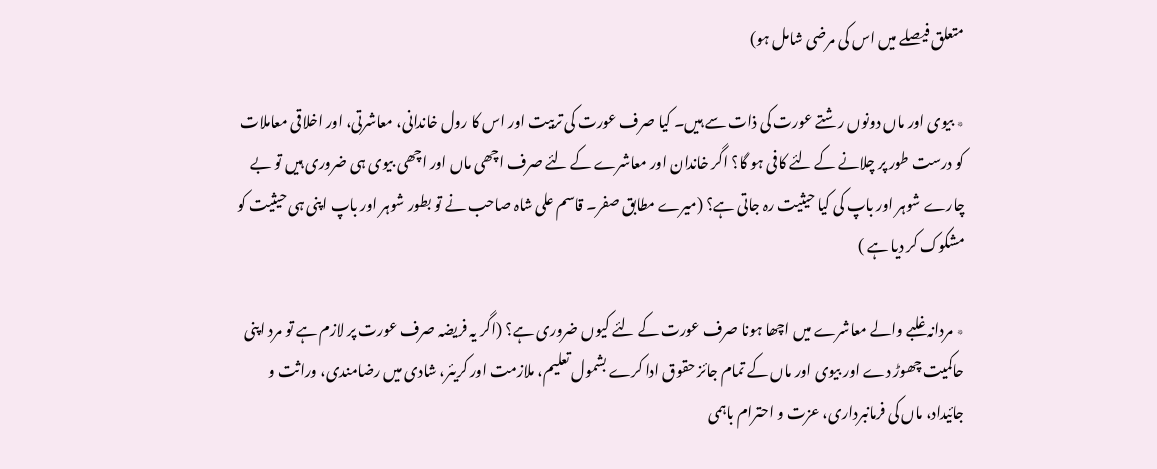متعلق فیصلے میں اس کی مرضی شامل ہو)

٭ بیوی اور ماں دونوں رشتے عورت کی ذات سے ہیں۔ کیا صرف عورت کی تربیت اور اس کا رول خاندانی، معاشرتی، اور اخلاقی معاملات کو درست طور پر چلانے کے لئے کافی ہو گا؟ اگر خاندان اور معاشرے کے لئے صرف اچھی ماں اور اچھی بیوی ہی ضروری ہیں تو بے چارے شوہر اور باپ کی کیا حیثیت رہ جاتی ہے؟ (میرے مطابق صفر۔ قاسم علی شاہ صاحب نے تو بطور شوہر اور باپ اپنی ہی حیثیت کو مشکوک کر دیا ہے )

٭ مردانہ غلبے والے معاشرے میں اچھا ہونا صرف عورت کے لئے کیوں ضروری ہے؟ (اگر یہ فریضہ صرف عورت پر لازم ہے تو مرد اپنی حاکمیت چھوڑ دے اور بیوی اور ماں کے تمام جائز حقوق ادا کرے بشمول تعلیم، ملازمت اور کریئر، شادی میں رضامندی، وراثت و جائیداد، ماں کی فرمانبرداری، عزت و احترام باہمی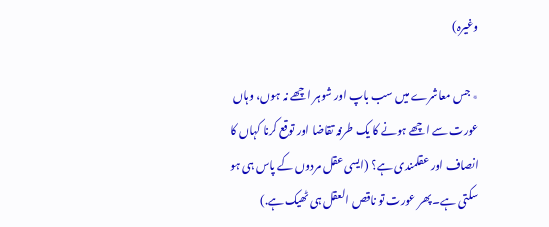وغیرہ)

٭ جس معاشرے میں سب باپ اور شوہر اچھے نہ ہوں، وہاں عورت سے اچھے ہونے کا یک طرفہ تقاضا اور توقع کرنا کہاں کا انصاف اور عقلمندی ہے؟ (ایسی عقل مردوں کے پاس ہی ہو سکتی ہے۔ پھر عورت تو ناقص العقل ہی ٹھیک ہے.)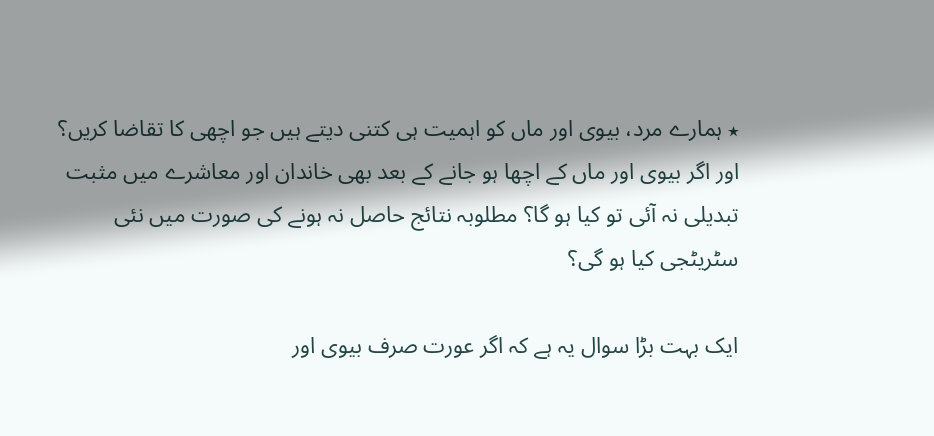٭ ہمارے مرد، بیوی اور ماں کو اہمیت ہی کتنی دیتے ہیں جو اچھی کا تقاضا کریں؟ اور اگر بیوی اور ماں کے اچھا ہو جانے کے بعد بھی خاندان اور معاشرے میں مثبت تبدیلی نہ آئی تو کیا ہو گا؟ مطلوبہ نتائج حاصل نہ ہونے کی صورت میں نئی سٹریٹجی کیا ہو گی؟

ایک بہت بڑا سوال یہ ہے کہ اگر عورت صرف بیوی اور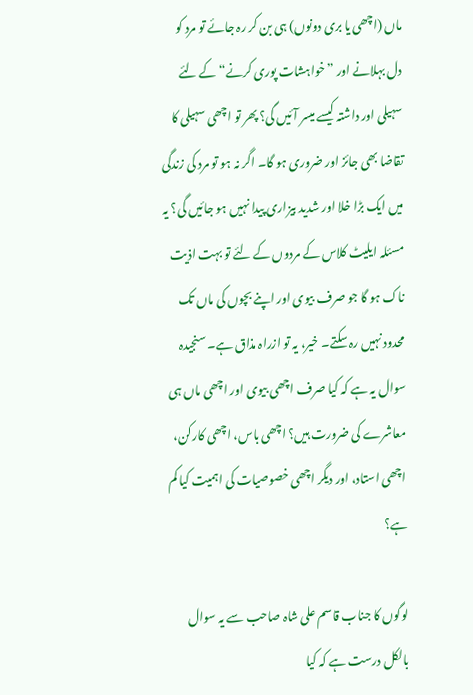ماں (اچھی یا بری دونوں) ہی بن کر رہ جائے تو مرد کو دل بہلانے اور ”خواہشات پوری کرنے“ کے لئے سہیلی اور داشتہ کیسے میسر آئیں گی؟ پھر تو اچھی سہیلی کا تقاضا بھی جائز اور ضروری ہو گا۔ اگر نہ ہو تو مرد کی زندگی میں ایک بڑا خلا اور شدید بیزاری پیدا نہیں ہو جائیں گی؟ یہ مسئلہ ایلیٹ کلاس کے مردوں کے لئے تو بہت اذیت ناک ہو گا جو صرف بیوی اور اپنے بچوں کی ماں تک محدود نہیں رہ سکتے۔ خیر، یہ تو ازراہ مذاق ہے۔ سنجیدہ سوال یہ ہے کہ کیا صرف اچھی بیوی اور اچھی ماں ہی معاشرے کی ضرورت ہیں؟ اچھی باس، اچھی کارکن، اچھی استاد، اور دیگر اچھی خصوصیات کی اہمیت کیا کم ہے؟

لوگوں کا جناب قاسم علی شاہ صاحب سے یہ سوال بالکل درست ہے کہ کیا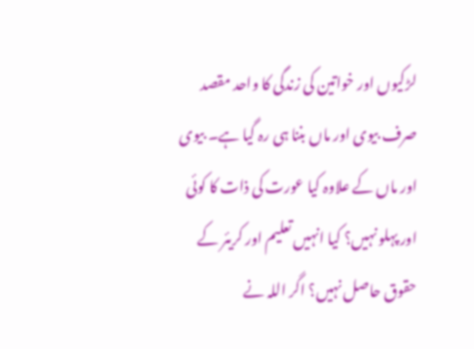لڑکیوں اور خواتین کی زندگی کا واحد مقصد صرف بیوی اور ماں بننا ہی رہ گیا ہے۔ بیوی اور ماں کے علاوہ کیا عورت کی ذات کا کوئی اور پہلو نہیں؟ کیا انہیں تعلیم اور کریئر کے حقوق حاصل نہیں؟ اگر اللہ نے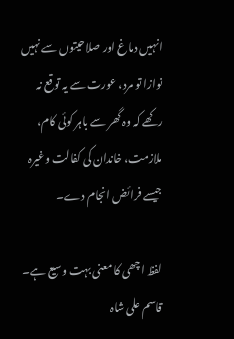انہیں دماغ اور صلاحیتوں سے نہیں نوازا تو مرد، عورت سے یہ توقع نہ رکھے کہ وہ گھر سے باہر کوئی کام، ملازمت، خاندان کی کفالت وغیرہ جیسے فرائض انجام دے۔

لفظ اچھی کا معنی بہت وسیع ہے۔ قاسم علی شاہ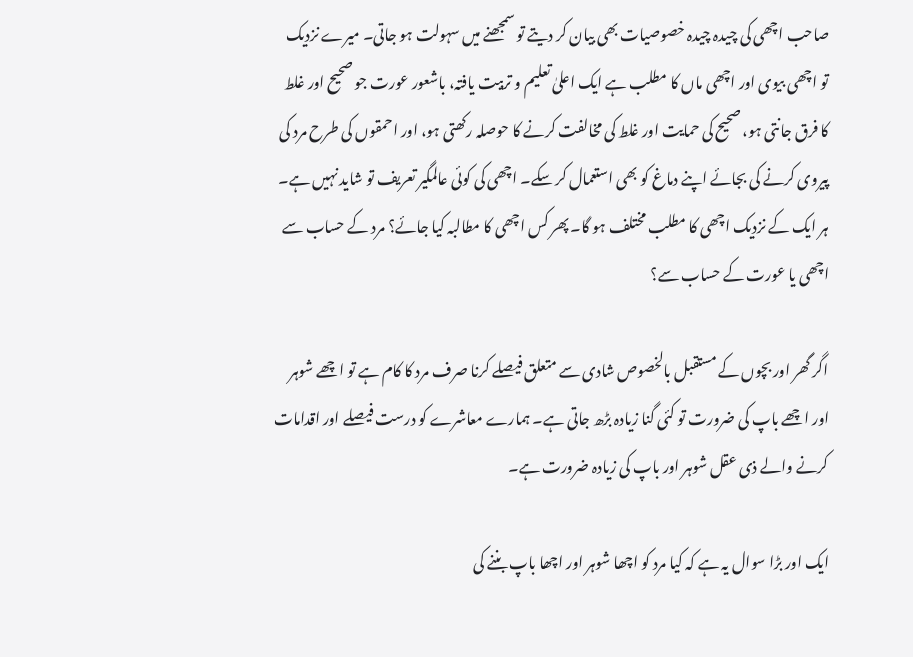صاحب اچھی کی چیدہ چیدہ خصوصیات بھی بیان کر دیتے تو سمجھنے میں سہولت ہو جاتی۔ میرے نزدیک تو اچھی بیوی اور اچھی ماں کا مطلب ہے ایک اعلیٰ تعلیم و تربیت یافتہ، باشعور عورت جو صحیح اور غلط کا فرق جانتی ہو، صحیح کی حمایت اور غلط کی مخالفت کرنے کا حوصلہ رکھتی ہو، اور احمقوں کی طرح مرد کی پیروی کرنے کی بجائے اپنے دماغ کو بھی استعمال کر سکے۔ اچھی کی کوئی عالمگیر تعریف تو شاید نہیں ہے۔ ہر ایک کے نزدیک اچھی کا مطلب مختلف ہو گا۔ پھر کس اچھی کا مطالبہ کیا جائے؟ مرد کے حساب سے اچھی یا عورت کے حساب سے؟

اگر گھر اور بچوں کے مستقبل بالخصوص شادی سے متعلق فیصلے کرنا صرف مرد کا کام ہے تو اچھے شوہر اور اچھے باپ کی ضرورت تو کئی گنا زیادہ بڑھ جاتی ہے۔ ہمارے معاشرے کو درست فیصلے اور اقدامات کرنے والے ذی عقل شوہر اور باپ کی زیادہ ضرورت ہے۔

ایک اور بڑا سوال یہ ہے کہ کیا مرد کو اچھا شوہر اور اچھا باپ بننے کی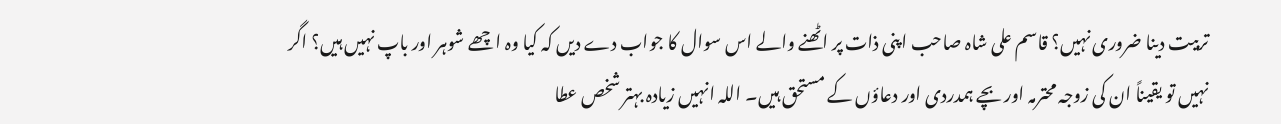تربیت دینا ضروری نہیں؟ قاسم علی شاہ صاحب اپنی ذات پر اٹھنے والے اس سوال کا جواب دے دیں کہ کیا وہ اچھے شوہر اور باپ نہیں ہیں؟ اگر نہیں تو یقیناً ان کی زوجہ محترمہ اور بچے ہمدردی اور دعاؤں کے مستحق ہیں۔ اللہ انہیں زیادہ بہتر شخص عطا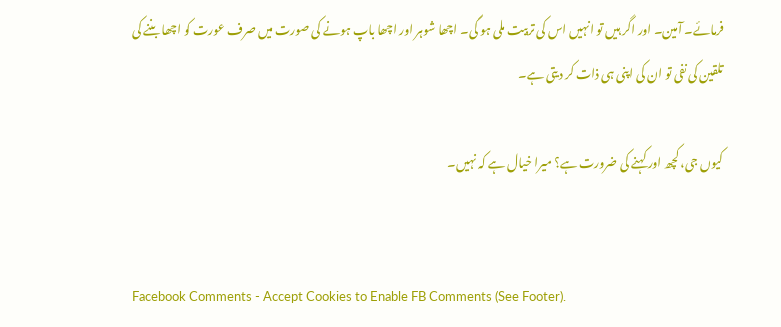فرمائے۔ آمین۔ اور اگر ہیں تو انہیں اس کی تربیت ملی ہو گی۔ اچھا شوہر اور اچھا باپ ہونے کی صورت میں صرف عورت کو اچھا بننے کی تلقین کی نفی تو ان کی اپنی ہی ذات کر دیتی ہے۔

کیوں جی، کچھ اور کہنے کی ضرورت ہے؟ میرا خیال ہے کہ نہیں۔


Facebook Comments - Accept Cookies to Enable FB Comments (See Footer).